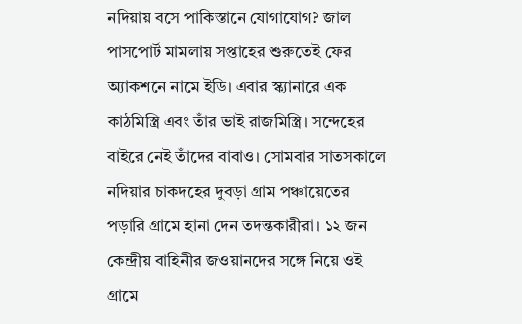নদিয়ায় বসে পাকিস্তানে যোগাযোগ? জাল পাসপোর্ট মামলায় সপ্তাহের শুরুতেই ফের অ্যাকশনে নামে ইডি। এবার স্ক্যানারে এক কাঠমিস্ত্রি এবং তাঁর ভাই রাজমিস্ত্রি। সন্দেহের বাইরে নেই তাঁদের বাবাও। সোমবার সাতসকালে নদিয়ার চাকদহের দুবড়া গ্রাম পঞ্চায়েতের পড়ারি গ্রামে হানা দেন তদন্তকারীরা। ১২ জন কেন্দ্রীয় বাহিনীর জওয়ানদের সঙ্গে নিয়ে ওই গ্রামে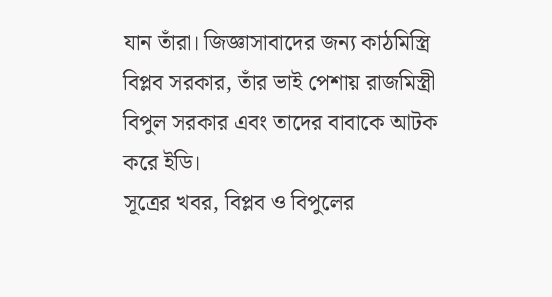যান তাঁরা। জিজ্ঞাসাবাদের জন্য কাঠমিস্ত্রি বিপ্লব সরকার, তাঁর ভাই পেশায় রাজমিস্ত্রী বিপুল সরকার এবং তাদের বাবাকে আটক করে ইডি।
সূত্রের খবর, বিপ্লব ও বিপুলের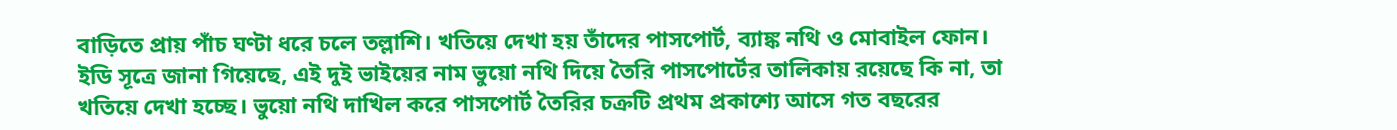বাড়িতে প্রায় পাঁচ ঘণ্টা ধরে চলে তল্লাশি। খতিয়ে দেখা হয় তাঁদের পাসপোর্ট, ব্যাঙ্ক নথি ও মোবাইল ফোন। ইডি সূত্রে জানা গিয়েছে, এই দুই ভাইয়ের নাম ভুয়ো নথি দিয়ে তৈরি পাসপোর্টের তালিকায় রয়েছে কি না, তা খতিয়ে দেখা হচ্ছে। ভুয়ো নথি দাখিল করে পাসপোর্ট তৈরির চক্রটি প্রথম প্রকাশ্যে আসে গত বছরের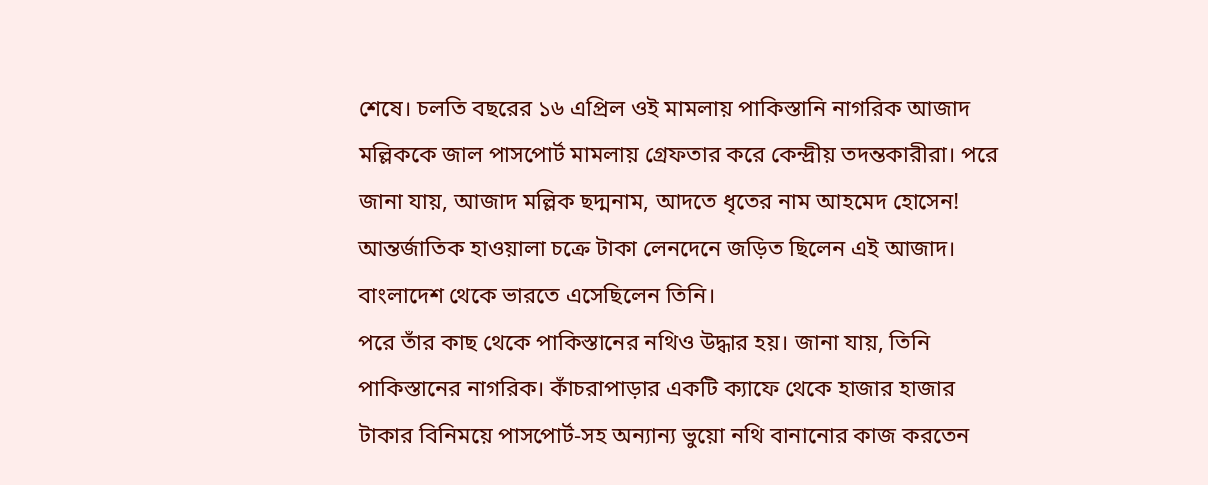শেষে। চলতি বছরের ১৬ এপ্রিল ওই মামলায় পাকিস্তানি নাগরিক আজাদ মল্লিককে জাল পাসপোর্ট মামলায় গ্রেফতার করে কেন্দ্রীয় তদন্তকারীরা। পরে জানা যায়, আজাদ মল্লিক ছদ্মনাম, আদতে ধৃতের নাম আহমেদ হোসেন! আন্তর্জাতিক হাওয়ালা চক্রে টাকা লেনদেনে জড়িত ছিলেন এই আজাদ। বাংলাদেশ থেকে ভারতে এসেছিলেন তিনি।
পরে তাঁর কাছ থেকে পাকিস্তানের নথিও উদ্ধার হয়। জানা যায়, তিনি পাকিস্তানের নাগরিক। কাঁচরাপাড়ার একটি ক্যাফে থেকে হাজার হাজার টাকার বিনিময়ে পাসপোর্ট-সহ অন্যান্য ভুয়ো নথি বানানোর কাজ করতেন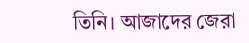তিনি। আজাদের জেরা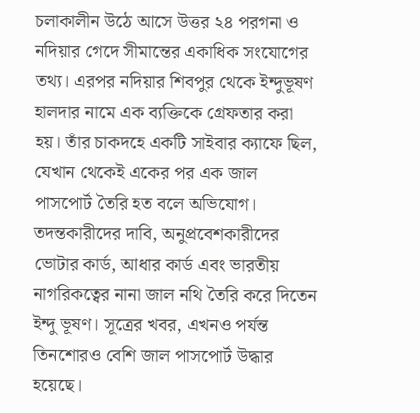চলাকালীন উঠে আসে উত্তর ২৪ পরগনা ও নদিয়ার গেদে সীমান্তের একাধিক সংযোগের তথ্য। এরপর নদিয়ার শিবপুর থেকে ইন্দুভূষণ হালদার নামে এক ব্যক্তিকে গ্রেফতার করা হয়। তাঁর চাকদহে একটি সাইবার ক্যাফে ছিল, যেখান থেকেই একের পর এক জাল পাসপোর্ট তৈরি হত বলে অভিযোগ। তদন্তকারীদের দাবি, অনুপ্রবেশকারীদের ভোটার কার্ড, আধার কার্ড এবং ভারতীয় নাগরিকত্বের নানা জাল নথি তৈরি করে দিতেন ইন্দু ভূষণ। সূত্রের খবর, এখনও পর্যন্ত তিনশোরও বেশি জাল পাসপোর্ট উদ্ধার হয়েছে।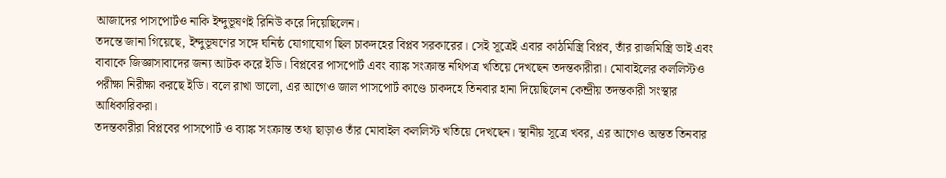আজাদের পাসপোর্টও নাকি ইন্দুভূষণই রিনিউ করে দিয়েছিলেন।
তদন্তে জানা গিয়েছে, ইন্দুভূষণের সঙ্গে ঘনিষ্ঠ যোগাযোগ ছিল চাকদহের বিপ্লব সরকারের। সেই সূত্রেই এবার কাঠমিস্ত্রি বিপ্লব, তাঁর রাজমিস্ত্রি ভাই এবং বাবাকে জিজ্ঞাসাবাদের জন্য আটক করে ইডি। বিপ্লবের পাসপোর্ট এবং ব্যাঙ্ক সংক্রান্ত নথিপত্র খতিয়ে দেখছেন তদন্তকারীরা। মোবাইলের কললিস্টও পরীক্ষা নিরীক্ষা করছে ইডি। বলে রাখা ভালো, এর আগেও জাল পাসপোর্ট কাণ্ডে চাকদহে তিনবার হানা দিয়েছিলেন কেন্দ্রীয় তদন্তকারী সংস্থার আধিকারিকরা।
তদন্তকারীরা বিপ্লবের পাসপোর্ট ও ব্যাঙ্ক সংক্রান্ত তথ্য ছাড়াও তাঁর মোবাইল কললিস্ট খতিয়ে দেখছেন। স্থানীয় সূত্রে খবর, এর আগেও অন্তত তিনবার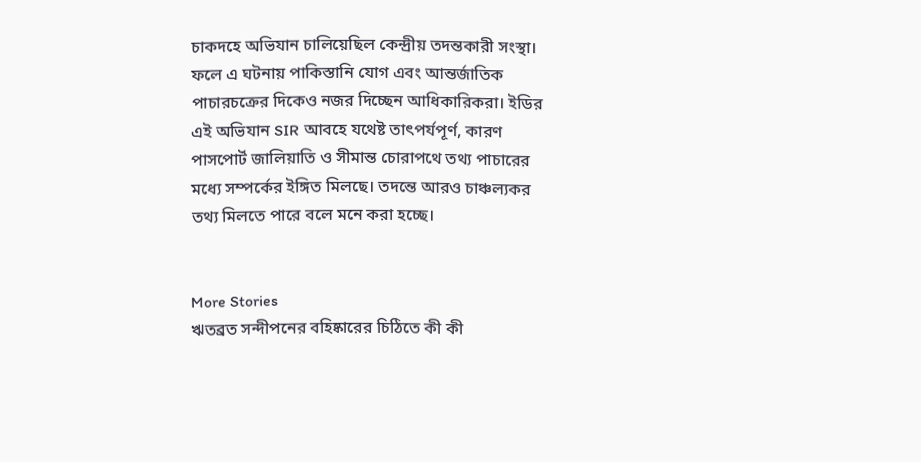চাকদহে অভিযান চালিয়েছিল কেন্দ্রীয় তদন্তকারী সংস্থা। ফলে এ ঘটনায় পাকিস্তানি যোগ এবং আন্তর্জাতিক পাচারচক্রের দিকেও নজর দিচ্ছেন আধিকারিকরা। ইডির এই অভিযান SIR আবহে যথেষ্ট তাৎপর্যপূর্ণ, কারণ পাসপোর্ট জালিয়াতি ও সীমান্ত চোরাপথে তথ্য পাচারের মধ্যে সম্পর্কের ইঙ্গিত মিলছে। তদন্তে আরও চাঞ্চল্যকর তথ্য মিলতে পারে বলে মনে করা হচ্ছে।


More Stories
ঋতব্রত সন্দীপনের বহিষ্কারের চিঠিতে কী কী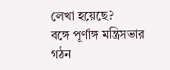লেখা হয়েছে?
বঙ্গে পূর্ণাঙ্গ মন্ত্রিসভার গঠন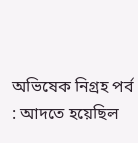অভিষেক নিগ্রহ পর্ব : আদতে হয়েছিল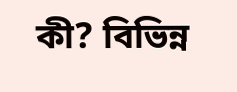কী? বিভিন্ন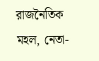রাজনৈতিক মহল, নেতা-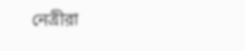নেত্রীরা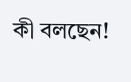কী বলছেন!